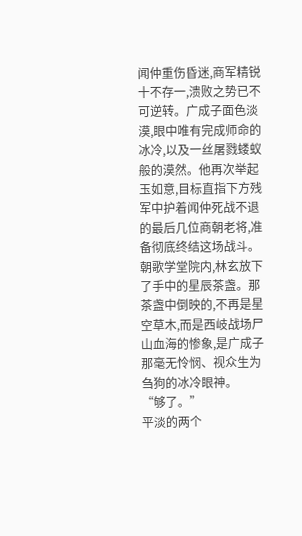闻仲重伤昏迷,商军精锐十不存一,溃败之势已不可逆转。广成子面色淡漠,眼中唯有完成师命的冰冷,以及一丝屠戮蝼蚁般的漠然。他再次举起玉如意,目标直指下方残军中护着闻仲死战不退的最后几位商朝老将,准备彻底终结这场战斗。
朝歌学堂院内,林玄放下了手中的星辰茶盏。那茶盏中倒映的,不再是星空草木,而是西岐战场尸山血海的惨象,是广成子那毫无怜悯、视众生为刍狗的冰冷眼神。
“够了。”
平淡的两个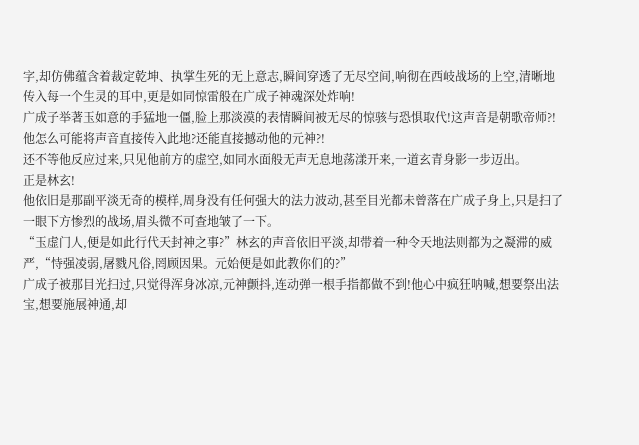字,却仿佛蕴含着裁定乾坤、执掌生死的无上意志,瞬间穿透了无尽空间,响彻在西岐战场的上空,清晰地传入每一个生灵的耳中,更是如同惊雷般在广成子神魂深处炸响!
广成子举著玉如意的手猛地一僵,脸上那淡漠的表情瞬间被无尽的惊骇与恐惧取代!这声音是朝歌帝师?!他怎么可能将声音直接传入此地?还能直接撼动他的元神?!
还不等他反应过来,只见他前方的虚空,如同水面般无声无息地荡漾开来,一道玄青身影一步迈出。
正是林玄!
他依旧是那副平淡无奇的模样,周身没有任何强大的法力波动,甚至目光都未曾落在广成子身上,只是扫了一眼下方惨烈的战场,眉头微不可查地皱了一下。
“玉虚门人,便是如此行代天封神之事?”林玄的声音依旧平淡,却带着一种令天地法则都为之凝滞的威严,“恃强凌弱,屠戮凡俗,罔顾因果。元始便是如此教你们的?”
广成子被那目光扫过,只觉得浑身冰凉,元神颤抖,连动弹一根手指都做不到!他心中疯狂呐喊,想要祭出法宝,想要施展神通,却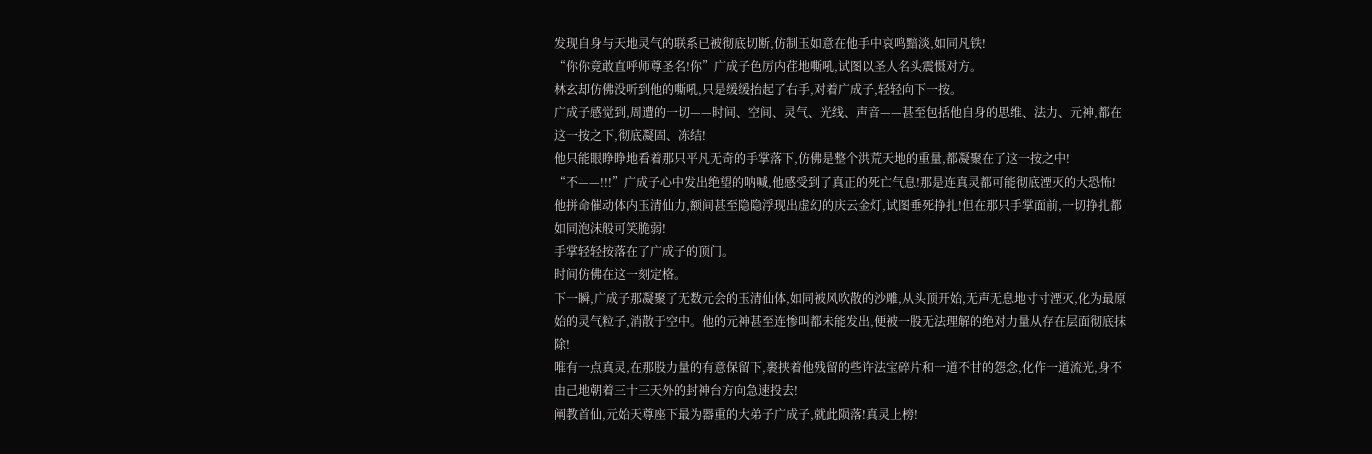发现自身与天地灵气的联系已被彻底切断,仿制玉如意在他手中哀鸣黯淡,如同凡铁!
“你你竟敢直呼师尊圣名!你”广成子色厉内荏地嘶吼,试图以圣人名头震慑对方。
林玄却仿佛没听到他的嘶吼,只是缓缓抬起了右手,对着广成子,轻轻向下一按。
广成子感觉到,周遭的一切——时间、空间、灵气、光线、声音——甚至包括他自身的思维、法力、元神,都在这一按之下,彻底凝固、冻结!
他只能眼睁睁地看着那只平凡无奇的手掌落下,仿佛是整个洪荒天地的重量,都凝聚在了这一按之中!
“不——!!!”广成子心中发出绝望的呐喊,他感受到了真正的死亡气息!那是连真灵都可能彻底湮灭的大恐怖!
他拼命催动体内玉清仙力,额间甚至隐隐浮现出虚幻的庆云金灯,试图垂死挣扎!但在那只手掌面前,一切挣扎都如同泡沫般可笑脆弱!
手掌轻轻按落在了广成子的顶门。
时间仿佛在这一刻定格。
下一瞬,广成子那凝聚了无数元会的玉清仙体,如同被风吹散的沙雕,从头顶开始,无声无息地寸寸湮灭,化为最原始的灵气粒子,消散于空中。他的元神甚至连惨叫都未能发出,便被一股无法理解的绝对力量从存在层面彻底抹除!
唯有一点真灵,在那股力量的有意保留下,裹挟着他残留的些许法宝碎片和一道不甘的怨念,化作一道流光,身不由己地朝着三十三天外的封神台方向急速投去!
阐教首仙,元始天尊座下最为器重的大弟子广成子,就此陨落!真灵上榜!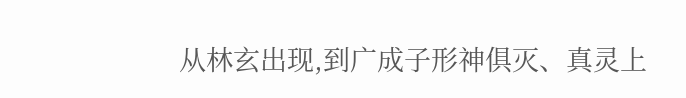从林玄出现,到广成子形神俱灭、真灵上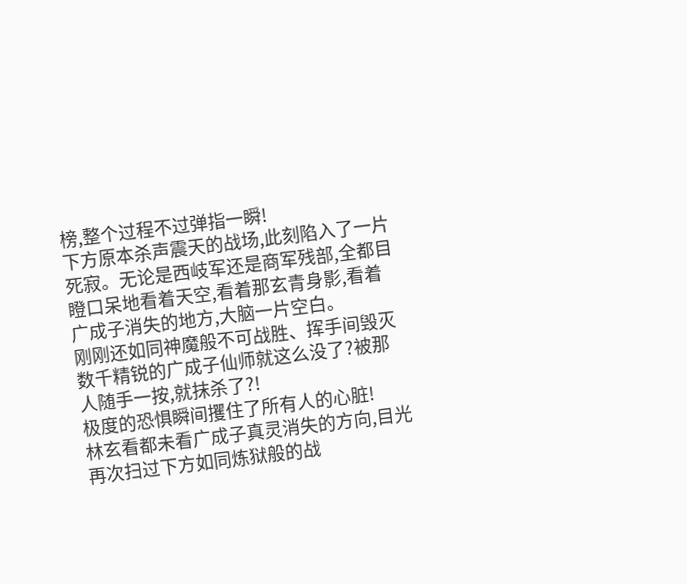榜,整个过程不过弹指一瞬!
下方原本杀声震天的战场,此刻陷入了一片死寂。无论是西岐军还是商军残部,全都目瞪口呆地看着天空,看着那玄青身影,看着广成子消失的地方,大脑一片空白。
刚刚还如同神魔般不可战胜、挥手间毁灭数千精锐的广成子仙师就这么没了?被那人随手一按,就抹杀了?!
极度的恐惧瞬间攫住了所有人的心脏!
林玄看都未看广成子真灵消失的方向,目光再次扫过下方如同炼狱般的战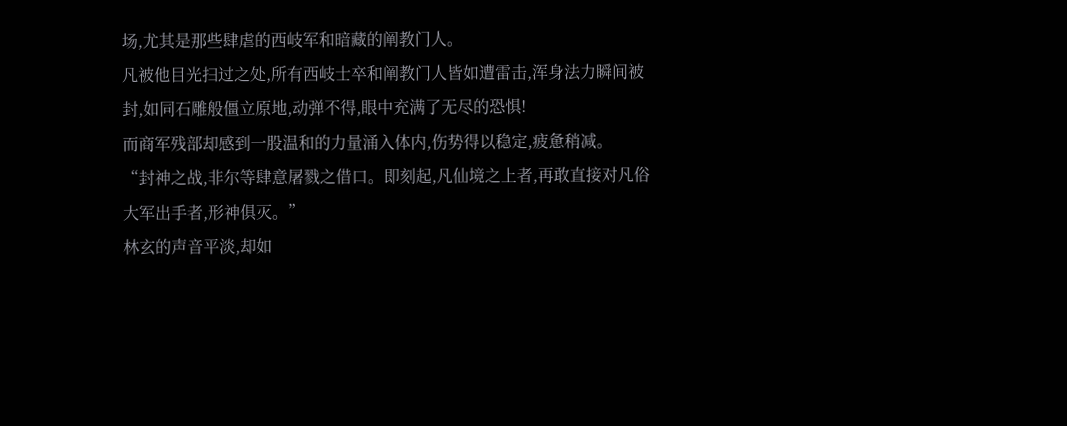场,尤其是那些肆虐的西岐军和暗藏的阐教门人。
凡被他目光扫过之处,所有西岐士卒和阐教门人皆如遭雷击,浑身法力瞬间被封,如同石雕般僵立原地,动弹不得,眼中充满了无尽的恐惧!
而商军残部却感到一股温和的力量涌入体内,伤势得以稳定,疲惫稍减。
“封神之战,非尔等肆意屠戮之借口。即刻起,凡仙境之上者,再敢直接对凡俗大军出手者,形神俱灭。”
林玄的声音平淡,却如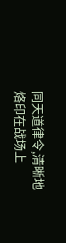同天道律令,清晰地烙印在战场上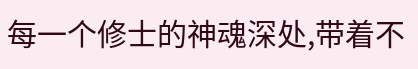每一个修士的神魂深处,带着不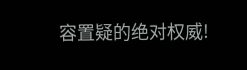容置疑的绝对权威!